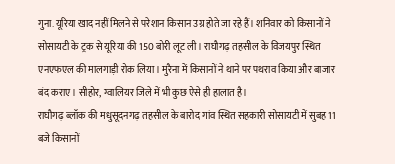गुना. यूरिया खाद नहीं मिलने से परेशान किसान उग्र होते जा रहे हैं। शनिवार को किसानों ने सोसायटी के ट्रक से यूरिया की 150 बोरी लूट ली। राघौगढ़ तहसील के विजयपुर स्थित एनएफएल की मालगाड़ी रोक लिया। मुरैना में किसानों ने थाने पर पथराव किया और बाजार बंद कराए। सीहोर, ग्वालियर जिले में भी कुछ ऐसे ही हालात है।
राघौगढ़ ब्लॉक की मधुसूदनगढ़ तहसील के बारोद गांव स्थित सहकारी सोसायटी में सुबह 11 बजे किसानों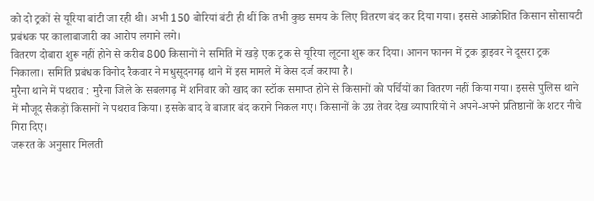को दो ट्रकों से यूरिया बांटी जा रही थी। अभी 150 बोरियां बंटी ही थीं कि तभी कुछ समय के लिए वितरण बंद कर दिया गया। इससे आक्रोशित किसान सोसायटी प्रबंधक पर कालाबाजारी का आरोप लगाने लगे।
वितरण दोबारा शुरू नहीं होने से करीब 800 किसानों ने समिति में खड़े एक ट्रक से यूरिया लूटना शुरू कर दिया। आनन फानन में ट्रक ड्राइवर ने दूसरा ट्रक निकाला। समिति प्रबंधक विनोद रैकवार ने मधुसूदनगढ़ थाने में इस मामले में केस दर्ज कराया है।
मुरैना थाने में पथराव : मुरैना जिले के सबलगढ़ में शनिवार को खाद का स्टॉक समाप्त होने से किसानों को पर्चियों का वितरण नहीं किया गया। इससे पुलिस थाने में मौजूद सैकड़ों किसानों ने पथराव किया। इसके बाद वे बाजार बंद कराने निकल गए। किसानों के उग्र तेवर देख व्यापारियों ने अपने-अपने प्रतिष्ठानों के शटर नीचे गिरा दिए।
जरूरत के अनुसार मिलती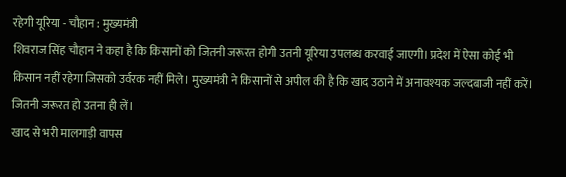रहेगी यूरिया - चौहान : मुख्यमंत्री
शिवराज सिंह चौहान ने कहा है कि किसानों को जितनी जरूरत होगी उतनी यूरिया उपलब्ध करवाई जाएगी। प्रदेश में ऐसा कोई भी किसान नहीं रहेगा जिसको उर्वरक नहीं मिले। मुख्यमंत्री ने किसानों से अपील की है कि खाद उठाने में अनावश्यक जल्दबाजी नहीं करें। जितनी जरूरत हो उतना ही लें।
खाद से भरी मालगाड़ी वापस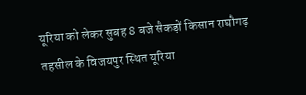यूरिया को लेकर सुबह 8 बजे सैकड़ों किसान राघौगढ़ तहसील के विजयपुर स्थित यूरिया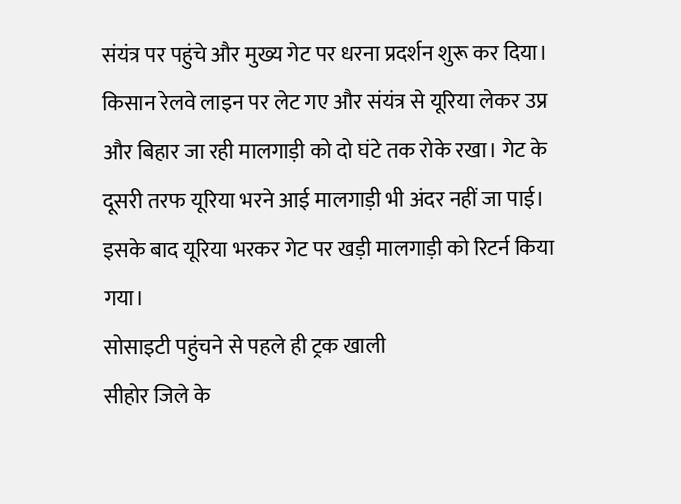संयंत्र पर पहुंचे और मुख्य गेट पर धरना प्रदर्शन शुरू कर दिया। किसान रेलवे लाइन पर लेट गए और संयंत्र से यूरिया लेकर उप्र और बिहार जा रही मालगाड़ी को दो घंटे तक रोके रखा। गेट के दूसरी तरफ यूरिया भरने आई मालगाड़ी भी अंदर नहीं जा पाई। इसके बाद यूरिया भरकर गेट पर खड़ी मालगाड़ी को रिटर्न किया गया।
सोसाइटी पहुंचने से पहले ही ट्रक खाली
सीहोर जिले के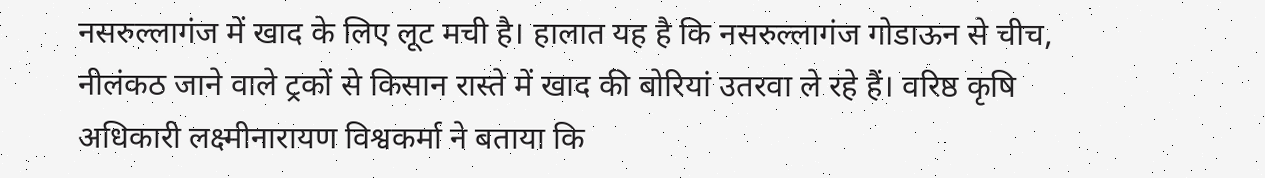नसरुल्लागंज में खाद के लिए लूट मची है। हालात यह है कि नसरुल्लागंज गोडाऊन से चीच, नीलंकठ जाने वाले ट्रकों से किसान रास्ते में खाद की बोरियां उतरवा ले रहे हैं। वरिष्ठ कृषि अधिकारी लक्ष्मीनारायण विश्वकर्मा ने बताया कि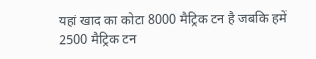यहां खाद का कोटा 8000 मैट्रिक टन है जबकि हमें 2500 मैट्रिक टन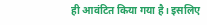ही आवंटित किया गया है। इसलिए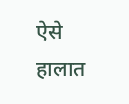ऐसे हालात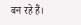बन रहे हैं।